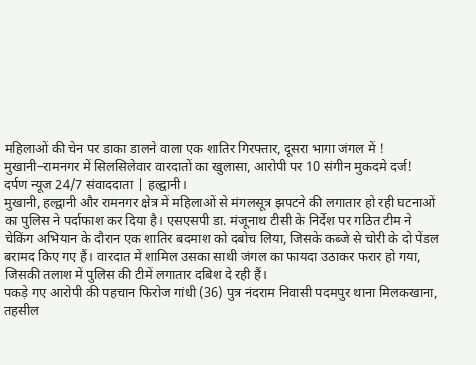महिलाओं की चेन पर डाका डालने वाला एक शातिर गिरफ्तार, दूसरा भागा जंगल में !
मुखानी–रामनगर में सिलसिलेवार वारदातों का खुलासा, आरोपी पर 10 संगीन मुकदमे दर्ज!
दर्पण न्यूज 24/7 संवाददाता | हल्द्वानी।
मुखानी, हल्द्वानी और रामनगर क्षेत्र में महिलाओं से मंगलसूत्र झपटने की लगातार हो रही घटनाओं का पुलिस ने पर्दाफाश कर दिया है। एसएसपी डा. मंजूनाथ टीसी के निर्देश पर गठित टीम ने चेकिंग अभियान के दौरान एक शातिर बदमाश को दबोच लिया, जिसके कब्जे से चोरी के दो पेंडल बरामद किए गए हैं। वारदात में शामिल उसका साथी जंगल का फायदा उठाकर फरार हो गया, जिसकी तलाश में पुलिस की टीमें लगातार दबिश दे रही हैं।
पकड़े गए आरोपी की पहचान फिरोज गांधी (36) पुत्र नंदराम निवासी पदमपुर थाना मिलकखाना, तहसील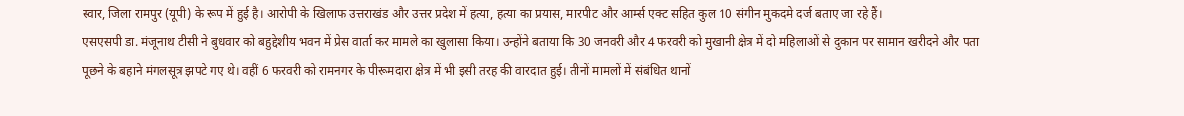स्वार, जिला रामपुर (यूपी) के रूप में हुई है। आरोपी के खिलाफ उत्तराखंड और उत्तर प्रदेश में हत्या, हत्या का प्रयास, मारपीट और आर्म्स एक्ट सहित कुल 10 संगीन मुकदमे दर्ज बताए जा रहे हैं।
एसएसपी डा. मंजूनाथ टीसी ने बुधवार को बहुद्देशीय भवन में प्रेस वार्ता कर मामले का खुलासा किया। उन्होंने बताया कि 30 जनवरी और 4 फरवरी को मुखानी क्षेत्र में दो महिलाओं से दुकान पर सामान खरीदने और पता पूछने के बहाने मंगलसूत्र झपटे गए थे। वहीं 6 फरवरी को रामनगर के पीरूमदारा क्षेत्र में भी इसी तरह की वारदात हुई। तीनों मामलों में संबंधित थानों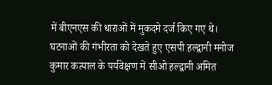में बीएनएस की धाराओं में मुकदमे दर्ज किए गए थे।
घटनाओं की गंभीरता को देखते हुए एसपी हल्द्वानी मनोज कुमार कत्याल के पर्यवेक्षण में सीओ हल्द्वानी अमित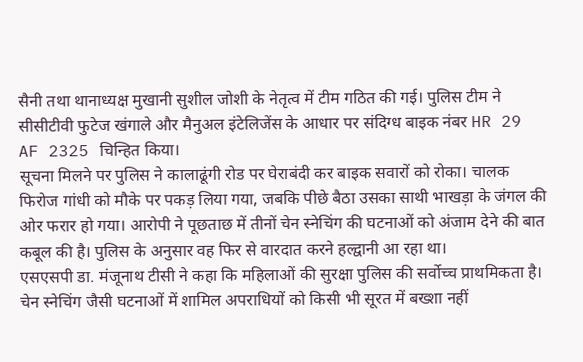सैनी तथा थानाध्यक्ष मुखानी सुशील जोशी के नेतृत्व में टीम गठित की गई। पुलिस टीम ने सीसीटीवी फुटेज खंगाले और मैनुअल इंटेलिजेंस के आधार पर संदिग्ध बाइक नंबर HR 29 AF 2325 चिन्हित किया।
सूचना मिलने पर पुलिस ने कालाढूंगी रोड पर घेराबंदी कर बाइक सवारों को रोका। चालक फिरोज गांधी को मौके पर पकड़ लिया गया, जबकि पीछे बैठा उसका साथी भाखड़ा के जंगल की ओर फरार हो गया। आरोपी ने पूछताछ में तीनों चेन स्नेचिंग की घटनाओं को अंजाम देने की बात कबूल की है। पुलिस के अनुसार वह फिर से वारदात करने हल्द्वानी आ रहा था।
एसएसपी डा. मंजूनाथ टीसी ने कहा कि महिलाओं की सुरक्षा पुलिस की सर्वोच्च प्राथमिकता है। चेन स्नेचिंग जैसी घटनाओं में शामिल अपराधियों को किसी भी सूरत में बख्शा नहीं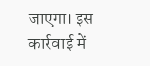जाएगा। इस कार्रवाई में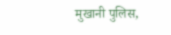मुखानी पुलिस,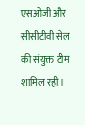एसओजी और सीसीटीवी सेल की संयुक्त टीम शामिल रही।